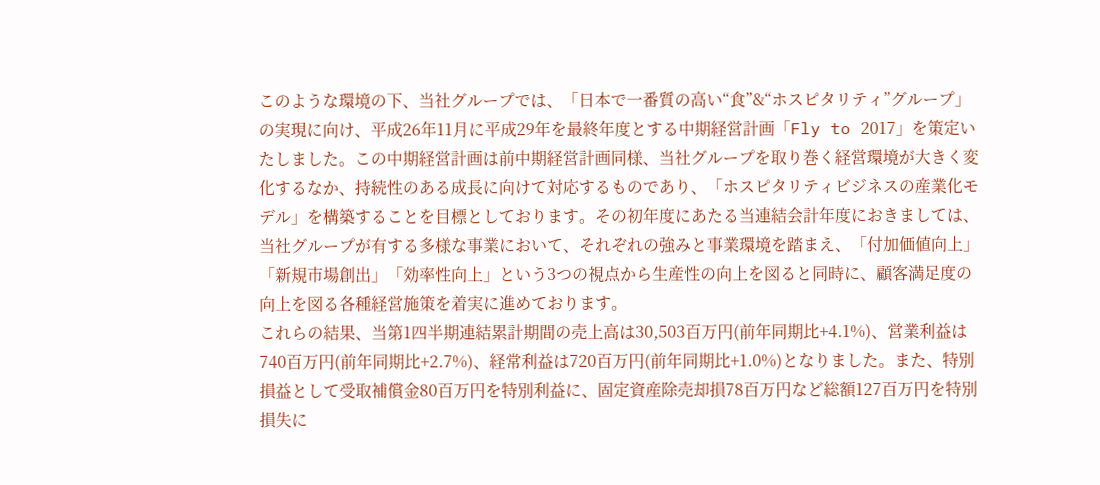このような環境の下、当社グループでは、「日本で一番質の高い“食”&“ホスピタリティ”グループ」の実現に向け、平成26年11月に平成29年を最終年度とする中期経営計画「Fly to 2017」を策定いたしました。この中期経営計画は前中期経営計画同様、当社グループを取り巻く経営環境が大きく変化するなか、持続性のある成長に向けて対応するものであり、「ホスピタリティビジネスの産業化モデル」を構築することを目標としております。その初年度にあたる当連結会計年度におきましては、当社グループが有する多様な事業において、それぞれの強みと事業環境を踏まえ、「付加価値向上」「新規市場創出」「効率性向上」という3つの視点から生産性の向上を図ると同時に、顧客満足度の向上を図る各種経営施策を着実に進めております。
これらの結果、当第1四半期連結累計期間の売上高は30,503百万円(前年同期比+4.1%)、営業利益は740百万円(前年同期比+2.7%)、経常利益は720百万円(前年同期比+1.0%)となりました。また、特別損益として受取補償金80百万円を特別利益に、固定資産除売却損78百万円など総額127百万円を特別損失に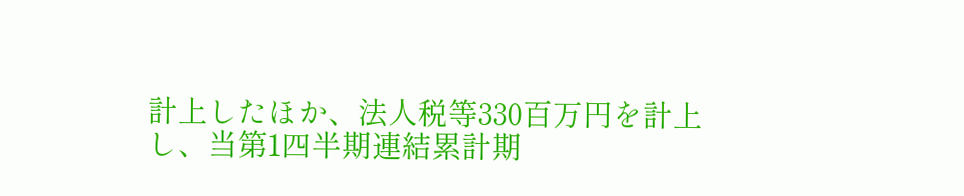計上したほか、法人税等330百万円を計上し、当第1四半期連結累計期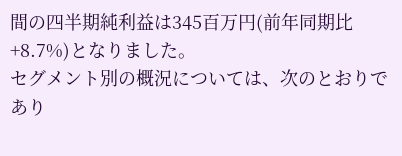間の四半期純利益は345百万円(前年同期比+8.7%)となりました。
セグメント別の概況については、次のとおりであり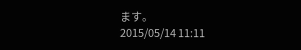ます。
2015/05/14 11:11